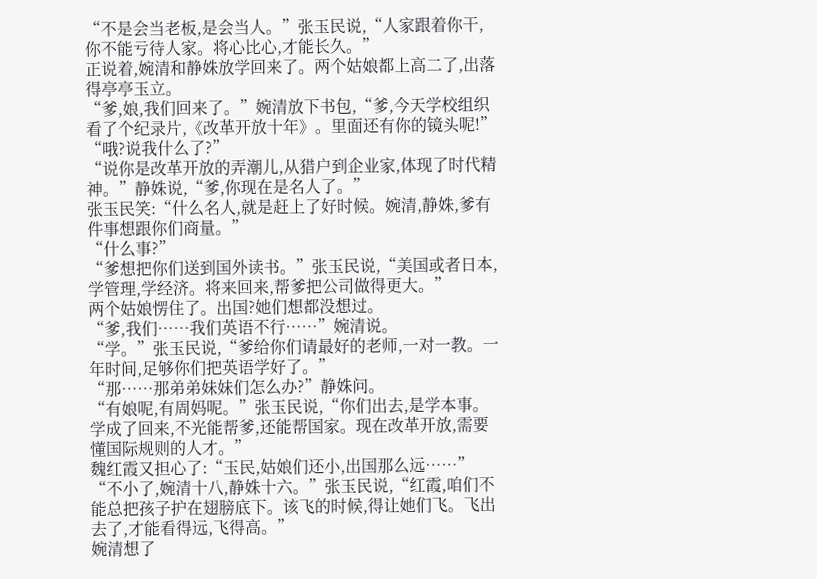“不是会当老板,是会当人。”张玉民说,“人家跟着你干,你不能亏待人家。将心比心,才能长久。”
正说着,婉清和静姝放学回来了。两个姑娘都上高二了,出落得亭亭玉立。
“爹,娘,我们回来了。”婉清放下书包,“爹,今天学校组织看了个纪录片,《改革开放十年》。里面还有你的镜头呢!”
“哦?说我什么了?”
“说你是改革开放的弄潮儿,从猎户到企业家,体现了时代精神。”静姝说,“爹,你现在是名人了。”
张玉民笑:“什么名人,就是赶上了好时候。婉清,静姝,爹有件事想跟你们商量。”
“什么事?”
“爹想把你们送到国外读书。”张玉民说,“美国或者日本,学管理,学经济。将来回来,帮爹把公司做得更大。”
两个姑娘愣住了。出国?她们想都没想过。
“爹,我们……我们英语不行……”婉清说。
“学。”张玉民说,“爹给你们请最好的老师,一对一教。一年时间,足够你们把英语学好了。”
“那……那弟弟妹妹们怎么办?”静姝问。
“有娘呢,有周妈呢。”张玉民说,“你们出去,是学本事。学成了回来,不光能帮爹,还能帮国家。现在改革开放,需要懂国际规则的人才。”
魏红霞又担心了:“玉民,姑娘们还小,出国那么远……”
“不小了,婉清十八,静姝十六。”张玉民说,“红霞,咱们不能总把孩子护在翅膀底下。该飞的时候,得让她们飞。飞出去了,才能看得远,飞得高。”
婉清想了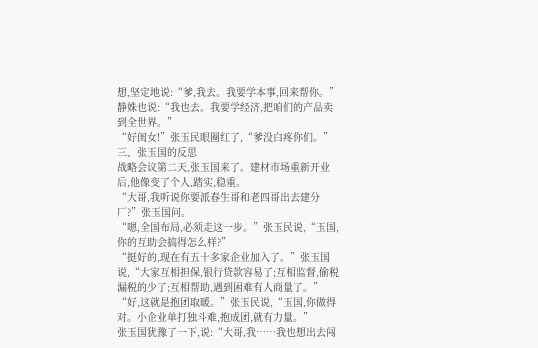想,坚定地说:“爹,我去。我要学本事,回来帮你。”
静姝也说:“我也去。我要学经济,把咱们的产品卖到全世界。”
“好闺女!”张玉民眼圈红了,“爹没白疼你们。”
三、张玉国的反思
战略会议第二天,张玉国来了。建材市场重新开业后,他像变了个人,踏实,稳重。
“大哥,我听说你要派春生哥和老四哥出去建分厂?”张玉国问。
“嗯,全国布局,必须走这一步。”张玉民说,“玉国,你的互助会搞得怎么样?”
“挺好的,现在有五十多家企业加入了。”张玉国说,“大家互相担保,银行贷款容易了;互相监督,偷税漏税的少了;互相帮助,遇到困难有人商量了。”
“好,这就是抱团取暖。”张玉民说,“玉国,你做得对。小企业单打独斗难,抱成团,就有力量。”
张玉国犹豫了一下,说:“大哥,我……我也想出去闯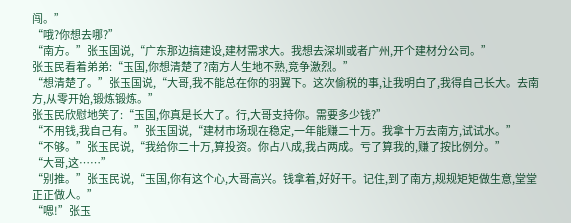闯。”
“哦?你想去哪?”
“南方。”张玉国说,“广东那边搞建设,建材需求大。我想去深圳或者广州,开个建材分公司。”
张玉民看着弟弟:“玉国,你想清楚了?南方人生地不熟,竞争激烈。”
“想清楚了。”张玉国说,“大哥,我不能总在你的羽翼下。这次偷税的事,让我明白了,我得自己长大。去南方,从零开始,锻炼锻炼。”
张玉民欣慰地笑了:“玉国,你真是长大了。行,大哥支持你。需要多少钱?”
“不用钱,我自己有。”张玉国说,“建材市场现在稳定,一年能赚二十万。我拿十万去南方,试试水。”
“不够。”张玉民说,“我给你二十万,算投资。你占八成,我占两成。亏了算我的,赚了按比例分。”
“大哥,这……”
“别推。”张玉民说,“玉国,你有这个心,大哥高兴。钱拿着,好好干。记住,到了南方,规规矩矩做生意,堂堂正正做人。”
“嗯!”张玉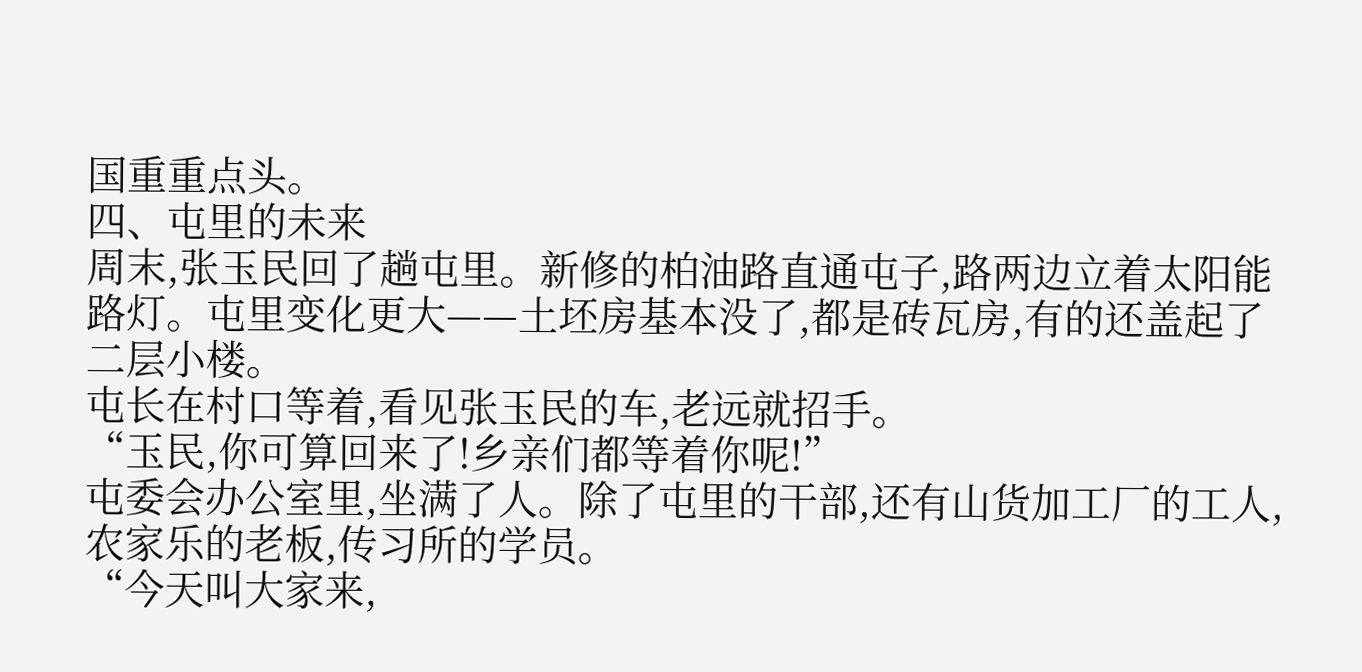国重重点头。
四、屯里的未来
周末,张玉民回了趟屯里。新修的柏油路直通屯子,路两边立着太阳能路灯。屯里变化更大——土坯房基本没了,都是砖瓦房,有的还盖起了二层小楼。
屯长在村口等着,看见张玉民的车,老远就招手。
“玉民,你可算回来了!乡亲们都等着你呢!”
屯委会办公室里,坐满了人。除了屯里的干部,还有山货加工厂的工人,农家乐的老板,传习所的学员。
“今天叫大家来,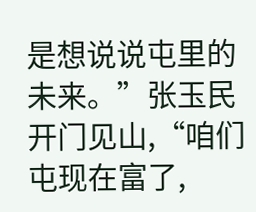是想说说屯里的未来。”张玉民开门见山,“咱们屯现在富了,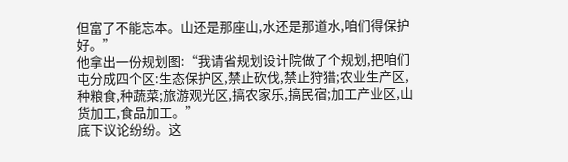但富了不能忘本。山还是那座山,水还是那道水,咱们得保护好。”
他拿出一份规划图:“我请省规划设计院做了个规划,把咱们屯分成四个区:生态保护区,禁止砍伐,禁止狩猎;农业生产区,种粮食,种蔬菜;旅游观光区,搞农家乐,搞民宿;加工产业区,山货加工,食品加工。”
底下议论纷纷。这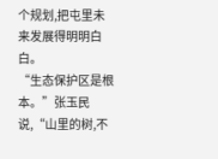个规划,把屯里未来发展得明明白白。
“生态保护区是根本。”张玉民说,“山里的树,不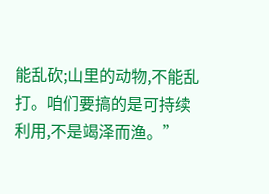能乱砍;山里的动物,不能乱打。咱们要搞的是可持续利用,不是竭泽而渔。”